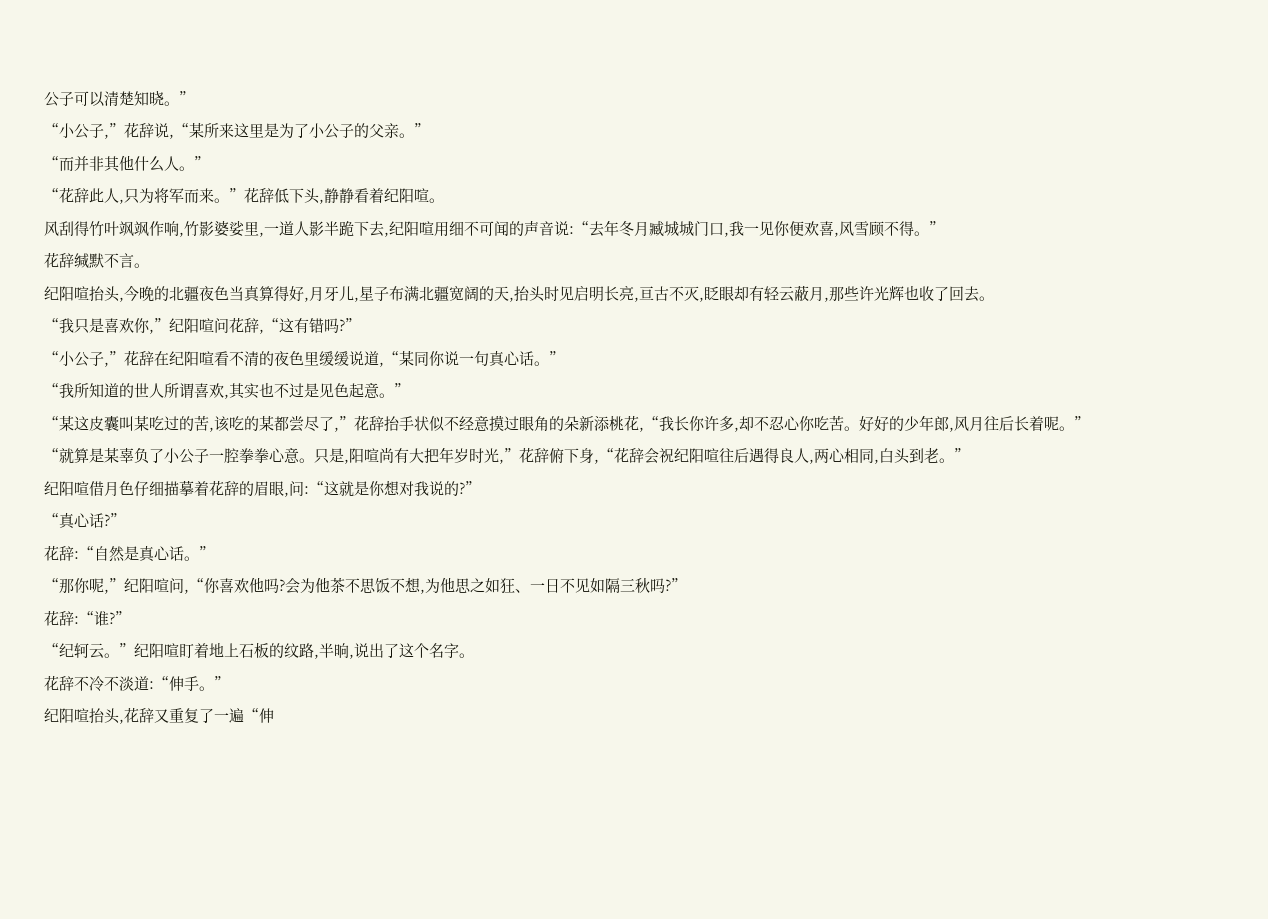公子可以清楚知晓。”
“小公子,”花辞说,“某所来这里是为了小公子的父亲。”
“而并非其他什么人。”
“花辞此人,只为将军而来。”花辞低下头,静静看着纪阳喧。
风刮得竹叶飒飒作响,竹影婆娑里,一道人影半跪下去,纪阳喧用细不可闻的声音说:“去年冬月臧城城门口,我一见你便欢喜,风雪顾不得。”
花辞缄默不言。
纪阳喧抬头,今晚的北疆夜色当真算得好,月牙儿,星子布满北疆宽阔的天,抬头时见启明长亮,亘古不灭,眨眼却有轻云蔽月,那些许光辉也收了回去。
“我只是喜欢你,”纪阳喧问花辞,“这有错吗?”
“小公子,”花辞在纪阳喧看不清的夜色里缓缓说道,“某同你说一句真心话。”
“我所知道的世人所谓喜欢,其实也不过是见色起意。”
“某这皮囊叫某吃过的苦,该吃的某都尝尽了,”花辞抬手状似不经意摸过眼角的朵新添桃花,“我长你许多,却不忍心你吃苦。好好的少年郎,风月往后长着呢。”
“就算是某辜负了小公子一腔拳拳心意。只是,阳喧尚有大把年岁时光,”花辞俯下身,“花辞会祝纪阳喧往后遇得良人,两心相同,白头到老。”
纪阳喧借月色仔细描摹着花辞的眉眼,问:“这就是你想对我说的?”
“真心话?”
花辞:“自然是真心话。”
“那你呢,”纪阳喧问,“你喜欢他吗?会为他茶不思饭不想,为他思之如狂、一日不见如隔三秋吗?”
花辞:“谁?”
“纪轲云。”纪阳喧盯着地上石板的纹路,半晌,说出了这个名字。
花辞不冷不淡道:“伸手。”
纪阳喧抬头,花辞又重复了一遍“伸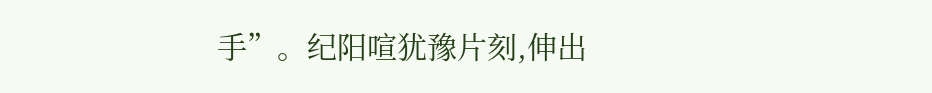手”。纪阳喧犹豫片刻,伸出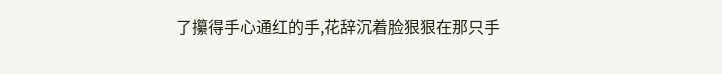了攥得手心通红的手,花辞沉着脸狠狠在那只手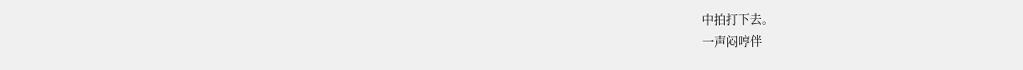中拍打下去。
一声闷哼伴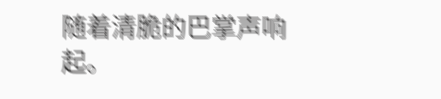随着清脆的巴掌声响起。